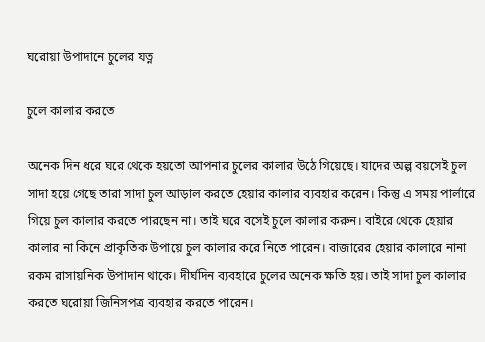ঘরোয়া উপাদানে চুলের যত্ন

চুলে কালার করতে

অনেক দিন ধরে ঘরে থেকে হয়তো আপনার চুলের কালার উঠে গিয়েছে। যাদের অল্প বয়সেই চুল সাদা হয়ে গেছে তারা সাদা চুল আড়াল করতে হেয়ার কালার ব্যবহার করেন। কিন্তু এ সময় পার্লারে গিয়ে চুল কালার করতে পারছেন না। তাই ঘরে বসেই চুলে কালার করুন। বাইরে থেকে হেয়ার কালার না কিনে প্রাকৃতিক উপায়ে চুল কালার করে নিতে পারেন। বাজারের হেয়ার কালারে নানা রকম রাসায়নিক উপাদান থাকে। দীর্ঘদিন ব্যবহারে চুলের অনেক ক্ষতি হয়। তাই সাদা চুল কালার করতে ঘরোয়া জিনিসপত্র ব্যবহার করতে পারেন।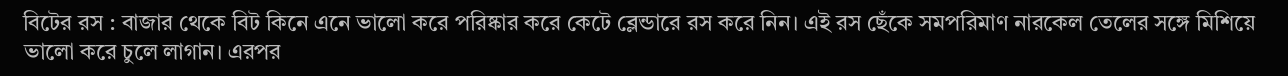বিটের রস : বাজার থেকে বিট কিনে এনে ভালো করে পরিষ্কার করে কেটে ব্লেন্ডারে রস করে নিন। এই রস ছেঁকে সমপরিমাণ নারকেল তেলের সঙ্গে মিশিয়ে ভালো করে চুলে লাগান। এরপর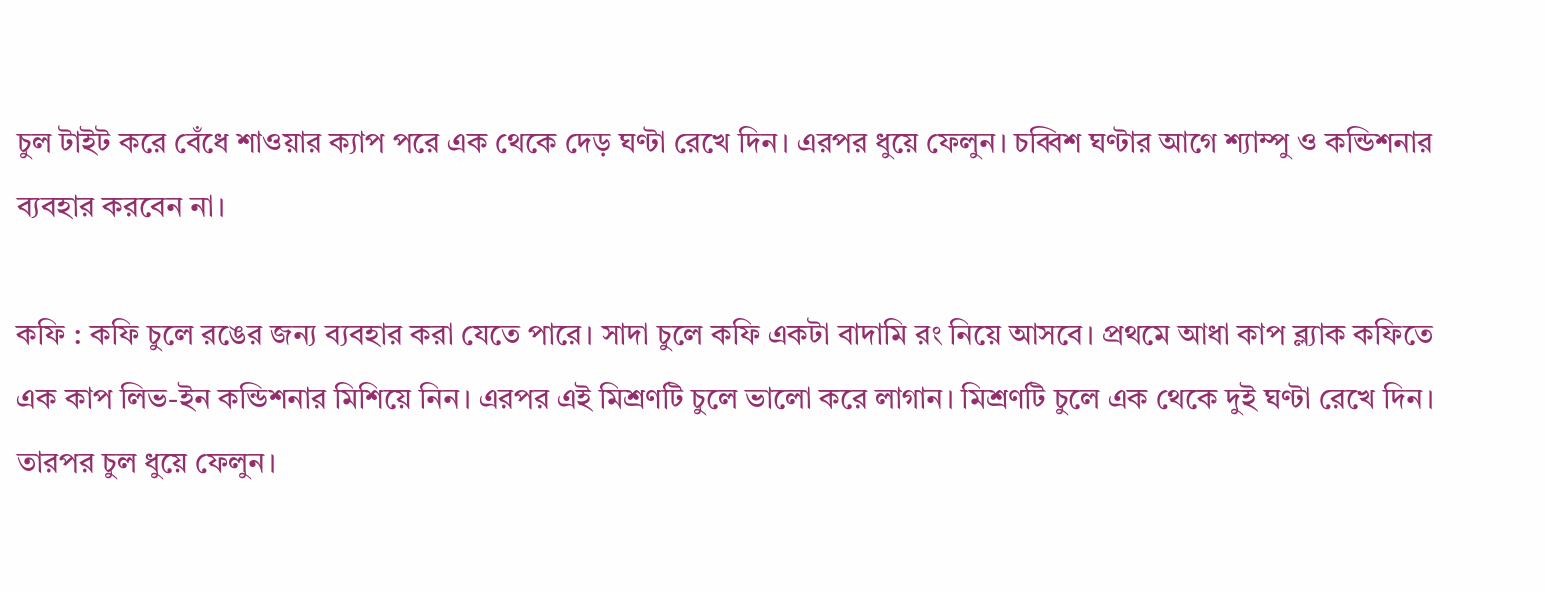চুল টাইট করে বেঁধে শাওয়ার ক্যাপ পরে এক থেকে দেড় ঘণ্টা রেখে দিন। এরপর ধুয়ে ফেলুন। চব্বিশ ঘণ্টার আগে শ্যাম্পু ও কন্ডিশনার ব্যবহার করবেন না।

কফি : কফি চুলে রঙের জন্য ব্যবহার করা যেতে পারে। সাদা চুলে কফি একটা বাদামি রং নিয়ে আসবে। প্রথমে আধা কাপ ব্ল্যাক কফিতে এক কাপ লিভ-ইন কন্ডিশনার মিশিয়ে নিন। এরপর এই মিশ্রণটি চুলে ভালো করে লাগান। মিশ্রণটি চুলে এক থেকে দুই ঘণ্টা রেখে দিন। তারপর চুল ধুয়ে ফেলুন।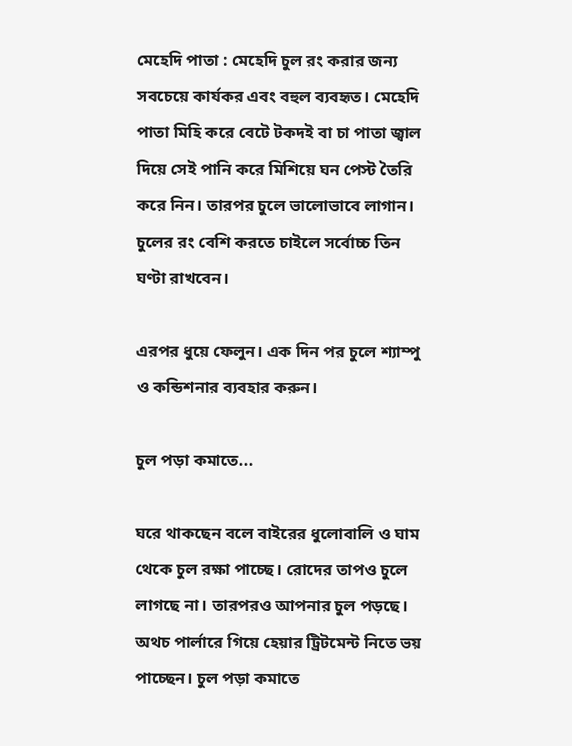মেহেদি পাতা : মেহেদি চুল রং করার জন্য সবচেয়ে কার্যকর এবং বহুল ব্যবহৃত। মেহেদি পাতা মিহি করে বেটে টকদই বা চা পাতা জ্বাল দিয়ে সেই পানি করে মিশিয়ে ঘন পেস্ট তৈরি করে নিন। তারপর চুলে ভালোভাবে লাগান। চুলের রং বেশি করতে চাইলে সর্বোচ্চ তিন ঘণ্টা রাখবেন।

এরপর ধুয়ে ফেলুন। এক দিন পর চুলে শ্যাম্পু ও কন্ডিশনার ব্যবহার করুন।

চুল পড়া কমাতে...

ঘরে থাকছেন বলে বাইরের ধুলোবালি ও ঘাম থেকে চুল রক্ষা পাচ্ছে। রোদের তাপও চুলে লাগছে না। তারপরও আপনার চুল পড়ছে। অথচ পার্লারে গিয়ে হেয়ার ট্রিটমেন্ট নিতে ভয় পাচ্ছেন। চুল পড়া কমাতে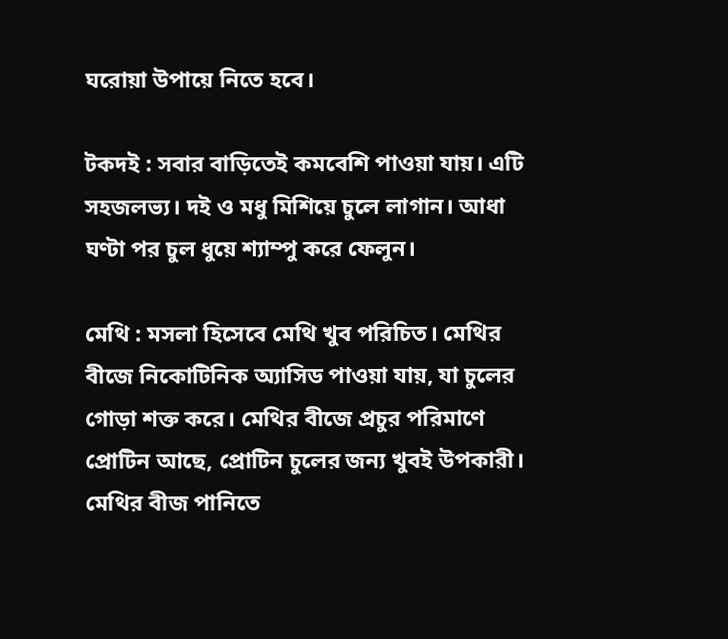ঘরোয়া উপায়ে নিতে হবে।

টকদই : সবার বাড়িতেই কমবেশি পাওয়া যায়। এটি সহজলভ্য। দই ও মধু মিশিয়ে চুলে লাগান। আধা ঘণ্টা পর চুল ধুয়ে শ্যাম্পু করে ফেলুন।

মেথি : মসলা হিসেবে মেথি খুব পরিচিত। মেথির বীজে নিকোটিনিক অ্যাসিড পাওয়া যায়, যা চুলের গোড়া শক্ত করে। মেথির বীজে প্রচুর পরিমাণে প্রোটিন আছে, প্রোটিন চুলের জন্য খুবই উপকারী। মেথির বীজ পানিতে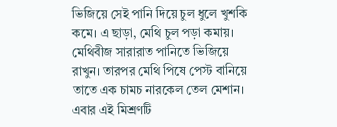ভিজিয়ে সেই পানি দিয়ে চুল ধুলে খুশকি কমে। এ ছাড়া, মেথি চুল পড়া কমায়। মেথিবীজ সারারাত পানিতে ভিজিয়ে রাখুন। তারপর মেথি পিষে পেস্ট বানিয়ে তাতে এক চামচ নারকেল তেল মেশান। এবার এই মিশ্রণটি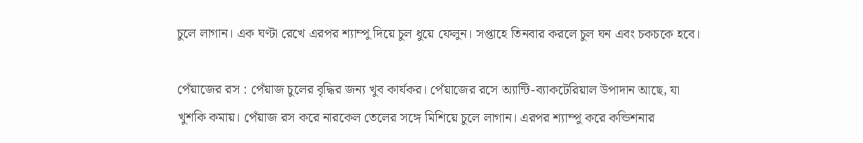চুলে লাগান। এক ঘণ্টা রেখে এরপর শ্যাম্পু দিয়ে চুল ধুয়ে ফেলুন। সপ্তাহে তিনবার করলে চুল ঘন এবং চকচকে হবে।

পেঁয়াজের রস : পেঁয়াজ চুলের বৃদ্ধির জন্য খুব কার্যকর। পেঁয়াজের রসে অ্যান্টি-ব্যাকটেরিয়াল উপাদান আছে, যা খুশকি কমায়। পেঁয়াজ রস করে নারকেল তেলের সঙ্গে মিশিয়ে চুলে লাগান। এরপর শ্যাম্পু করে কন্ডিশনার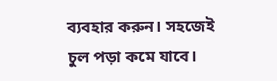ব্যবহার করুন। সহজেই চুল পড়া কমে যাবে।